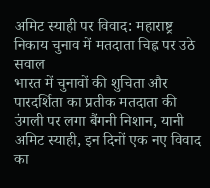अमिट स्याही पर विवाद: महाराष्ट्र निकाय चुनाव में मतदाता चिह्न पर उठे सवाल
भारत में चुनावों की शुचिता और पारदर्शिता का प्रतीक मतदाता की उंगली पर लगा बैंगनी निशान, यानी अमिट स्याही, इन दिनों एक नए विवाद का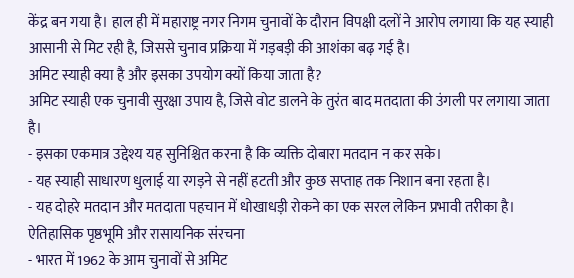केंद्र बन गया है। हाल ही में महाराष्ट्र नगर निगम चुनावों के दौरान विपक्षी दलों ने आरोप लगाया कि यह स्याही आसानी से मिट रही है, जिससे चुनाव प्रक्रिया में गड़बड़ी की आशंका बढ़ गई है।
अमिट स्याही क्या है और इसका उपयोग क्यों किया जाता है?
अमिट स्याही एक चुनावी सुरक्षा उपाय है, जिसे वोट डालने के तुरंत बाद मतदाता की उंगली पर लगाया जाता है।
- इसका एकमात्र उद्देश्य यह सुनिश्चित करना है कि व्यक्ति दोबारा मतदान न कर सके।
- यह स्याही साधारण धुलाई या रगड़ने से नहीं हटती और कुछ सप्ताह तक निशान बना रहता है।
- यह दोहरे मतदान और मतदाता पहचान में धोखाधड़ी रोकने का एक सरल लेकिन प्रभावी तरीका है।
ऐतिहासिक पृष्ठभूमि और रासायनिक संरचना
- भारत में 1962 के आम चुनावों से अमिट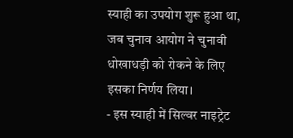स्याही का उपयोग शुरू हुआ था, जब चुनाव आयोग ने चुनावी धोखाधड़ी को रोकने के लिए इसका निर्णय लिया।
- इस स्याही में सिल्वर नाइट्रेट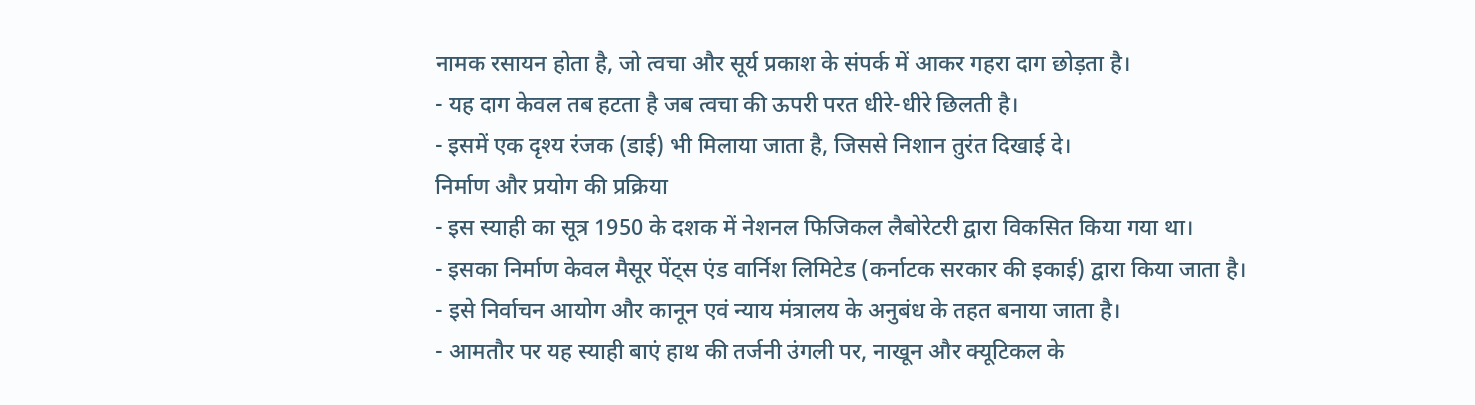नामक रसायन होता है, जो त्वचा और सूर्य प्रकाश के संपर्क में आकर गहरा दाग छोड़ता है।
- यह दाग केवल तब हटता है जब त्वचा की ऊपरी परत धीरे-धीरे छिलती है।
- इसमें एक दृश्य रंजक (डाई) भी मिलाया जाता है, जिससे निशान तुरंत दिखाई दे।
निर्माण और प्रयोग की प्रक्रिया
- इस स्याही का सूत्र 1950 के दशक में नेशनल फिजिकल लैबोरेटरी द्वारा विकसित किया गया था।
- इसका निर्माण केवल मैसूर पेंट्स एंड वार्निश लिमिटेड (कर्नाटक सरकार की इकाई) द्वारा किया जाता है।
- इसे निर्वाचन आयोग और कानून एवं न्याय मंत्रालय के अनुबंध के तहत बनाया जाता है।
- आमतौर पर यह स्याही बाएं हाथ की तर्जनी उंगली पर, नाखून और क्यूटिकल के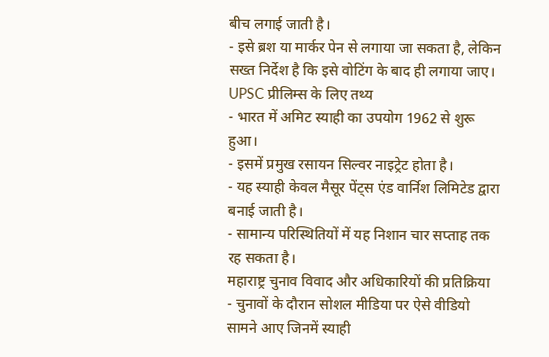बीच लगाई जाती है।
- इसे ब्रश या मार्कर पेन से लगाया जा सकता है, लेकिन सख्त निर्देश है कि इसे वोटिंग के बाद ही लगाया जाए।
UPSC प्रीलिम्स के लिए तथ्य
- भारत में अमिट स्याही का उपयोग 1962 से शुरू हुआ।
- इसमें प्रमुख रसायन सिल्वर नाइट्रेट होता है।
- यह स्याही केवल मैसूर पेंट्स एंड वार्निश लिमिटेड द्वारा बनाई जाती है।
- सामान्य परिस्थितियों में यह निशान चार सप्ताह तक रह सकता है।
महाराष्ट्र चुनाव विवाद और अधिकारियों की प्रतिक्रिया
- चुनावों के दौरान सोशल मीडिया पर ऐसे वीडियो सामने आए जिनमें स्याही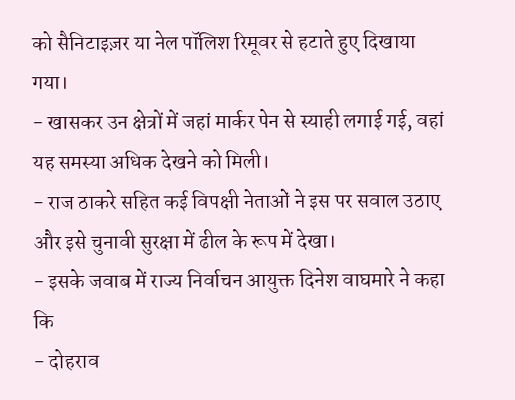को सैनिटाइज़र या नेल पॉलिश रिमूवर से हटाते हुए दिखाया गया।
- खासकर उन क्षेत्रों में जहां मार्कर पेन से स्याही लगाई गई, वहां यह समस्या अधिक देखने को मिली।
- राज ठाकरे सहित कई विपक्षी नेताओं ने इस पर सवाल उठाए और इसे चुनावी सुरक्षा में ढील के रूप में देखा।
- इसके जवाब में राज्य निर्वाचन आयुक्त दिनेश वाघमारे ने कहा कि
- दोहराव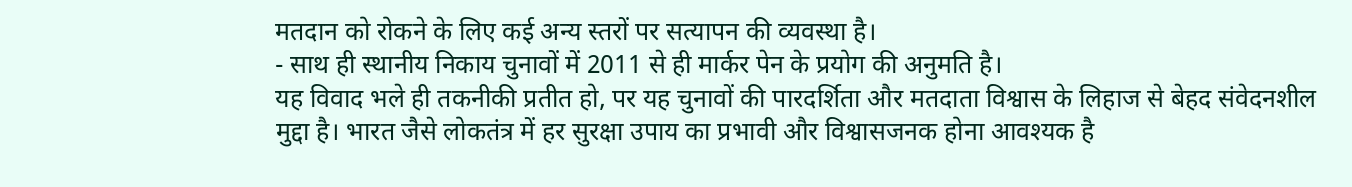मतदान को रोकने के लिए कई अन्य स्तरों पर सत्यापन की व्यवस्था है।
- साथ ही स्थानीय निकाय चुनावों में 2011 से ही मार्कर पेन के प्रयोग की अनुमति है।
यह विवाद भले ही तकनीकी प्रतीत हो, पर यह चुनावों की पारदर्शिता और मतदाता विश्वास के लिहाज से बेहद संवेदनशील मुद्दा है। भारत जैसे लोकतंत्र में हर सुरक्षा उपाय का प्रभावी और विश्वासजनक होना आवश्यक है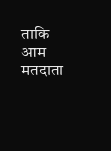ताकि आम मतदाता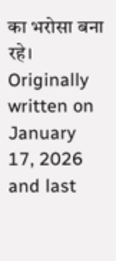का भरोसा बना रहे।
Originally written on
January 17, 2026
and last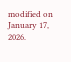modified on
January 17, 2026.